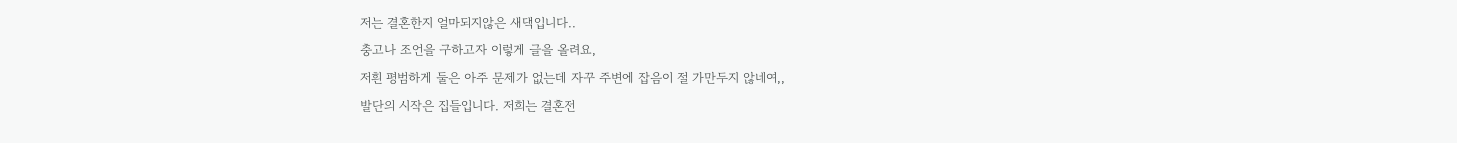저는 결혼한지 얼마되지않은 새댁입니다..
충고나 조언을 구하고자 이렇게 글을 올려요,
저흰 평범하게 둘은 아주 문제가 없는데 자꾸 주변에 잡음이 절 가만두지 않네여,,
발단의 시작은 집들입니다. 저희는 결혼전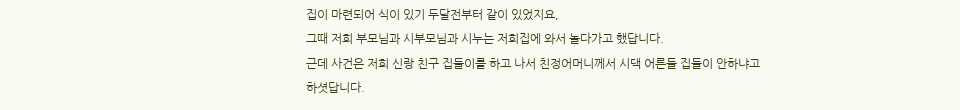집이 마련되어 식이 있기 두달전부터 같이 있었지요,
그때 저희 부모님과 시부모님과 시누는 저희집에 와서 놀다가고 했답니다.
근데 사건은 저희 신랑 친구 집들이를 하고 나서 친정어머니께서 시댁 어른들 집들이 안하냐고
하셧답니다.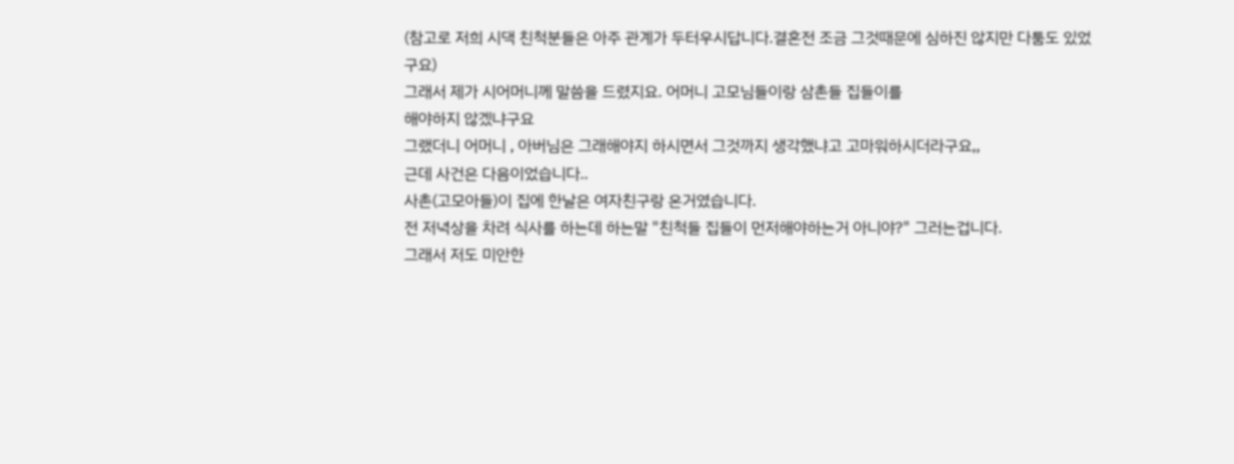(참고로 저희 시댁 친척분들은 아주 관계가 두터우시답니다.결혼전 조금 그것때문에 심하진 않지만 다툼도 있었구요)
그래서 제가 시어머니께 말씀을 드렸지요. 어머니 고모님들이랑 삼촌들 집들이를
해야하지 않겠냐구요
그랬더니 어머니 , 아버님은 그래해야지 하시면서 그것까지 생각했냐고 고마워하시더라구요,,
근데 사건은 다음이었습니다..
사촌(고모아들)이 집에 한날은 여자친구랑 온거였습니다.
전 저녁상을 차려 식사를 하는데 하는말 "친척들 집들이 먼저해야하는거 아니야?" 그러는겁니다.
그래서 저도 미안한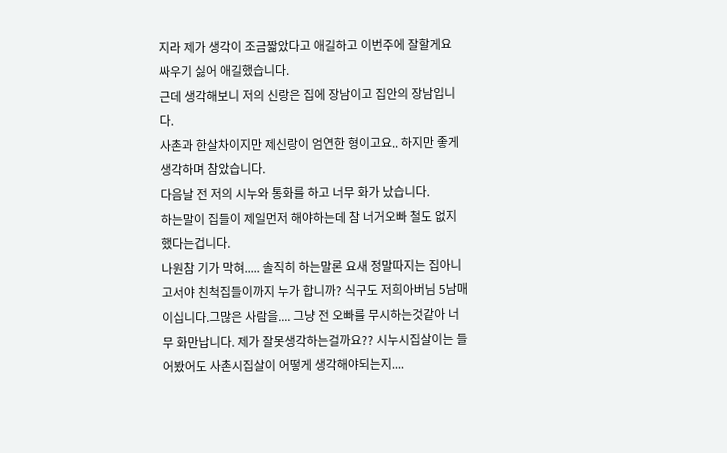지라 제가 생각이 조금짧았다고 애길하고 이번주에 잘할게요
싸우기 싫어 애길했습니다.
근데 생각해보니 저의 신랑은 집에 장남이고 집안의 장남입니다.
사촌과 한살차이지만 제신랑이 엄연한 형이고요.. 하지만 좋게 생각하며 참았습니다.
다음날 전 저의 시누와 통화를 하고 너무 화가 났습니다.
하는말이 집들이 제일먼저 해야하는데 참 너거오빠 철도 없지 했다는겁니다.
나원참 기가 막혀..... 솔직히 하는말론 요새 정말따지는 집아니고서야 친척집들이까지 누가 합니까? 식구도 저희아버님 5남매이십니다.그많은 사람을.... 그냥 전 오빠를 무시하는것같아 너무 화만납니다. 제가 잘못생각하는걸까요?? 시누시집살이는 들어봤어도 사촌시집살이 어떻게 생각해야되는지....